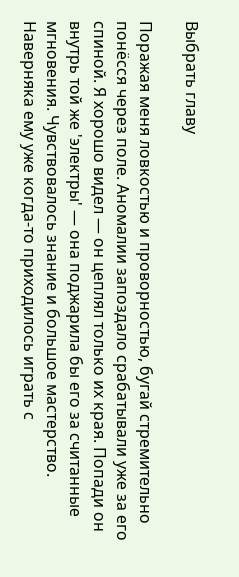Выбрать главу

Поражая меня ловкостью и проворностью, бугай стремительно понёсся через поле. Аномалии запоздало срабатывали уже за его спиной. Я хорошо видел — он цеплял только их края. Попади он внутрь той же 'электры' — она поджарила бы его за считанные мгновения. Чувствовалось знание и большое мастерство. Наверняка ему уже когда-то приходилось играть с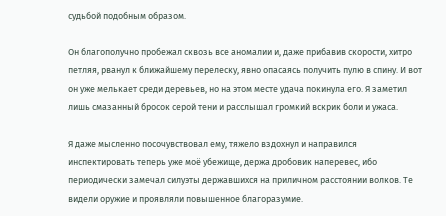судьбой подобным образом.

Он благополучно пробежал сквозь все аномалии и, даже прибавив скорости, хитро петляя, рванул к ближайшему перелеску, явно опасаясь получить пулю в спину. И вот он уже мелькает среди деревьев, но на этом месте удача покинула его. Я заметил лишь смазанный бросок серой тени и расслышал громкий вскрик боли и ужаса.

Я даже мысленно посочувствовал ему, тяжело вздохнул и направился инспектировать теперь уже моё убежище, держа дробовик наперевес, ибо периодически замечал силуэты державшихся на приличном расстоянии волков. Те видели оружие и проявляли повышенное благоразумие.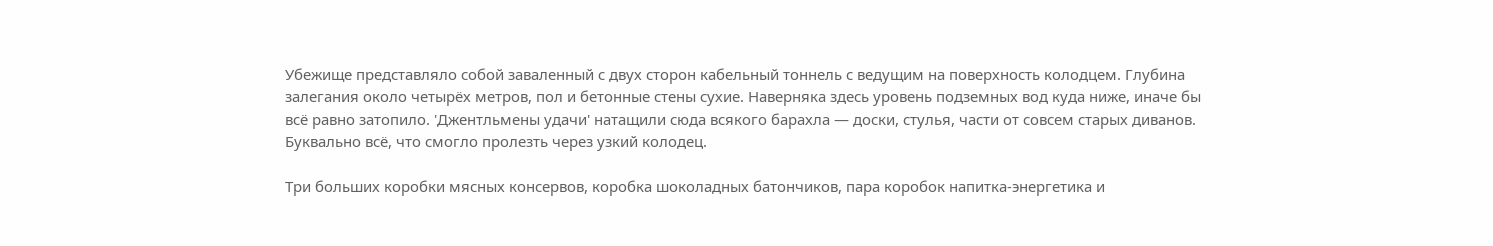Убежище представляло собой заваленный с двух сторон кабельный тоннель с ведущим на поверхность колодцем. Глубина залегания около четырёх метров, пол и бетонные стены сухие. Наверняка здесь уровень подземных вод куда ниже, иначе бы всё равно затопило. 'Джентльмены удачи' натащили сюда всякого барахла — доски, стулья, части от совсем старых диванов. Буквально всё, что смогло пролезть через узкий колодец.

Три больших коробки мясных консервов, коробка шоколадных батончиков, пара коробок напитка-энергетика и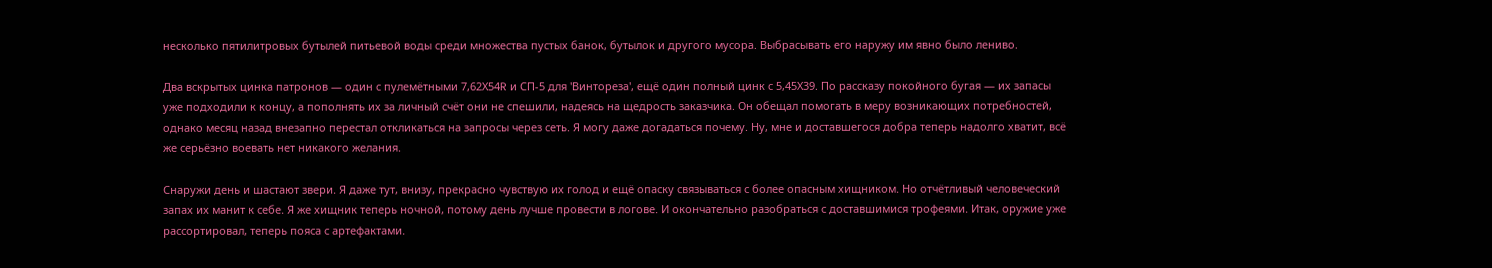несколько пятилитровых бутылей питьевой воды среди множества пустых банок, бутылок и другого мусора. Выбрасывать его наружу им явно было лениво.

Два вскрытых цинка патронов — один с пулемётными 7,62Х54R и СП-5 для 'Винтореза', ещё один полный цинк с 5,45Х39. По рассказу покойного бугая — их запасы уже подходили к концу, а пополнять их за личный счёт они не спешили, надеясь на щедрость заказчика. Он обещал помогать в меру возникающих потребностей, однако месяц назад внезапно перестал откликаться на запросы через сеть. Я могу даже догадаться почему. Ну, мне и доставшегося добра теперь надолго хватит, всё же серьёзно воевать нет никакого желания.

Снаружи день и шастают звери. Я даже тут, внизу, прекрасно чувствую их голод и ещё опаску связываться с более опасным хищником. Но отчётливый человеческий запах их манит к себе. Я же хищник теперь ночной, потому день лучше провести в логове. И окончательно разобраться с доставшимися трофеями. Итак, оружие уже рассортировал, теперь пояса с артефактами.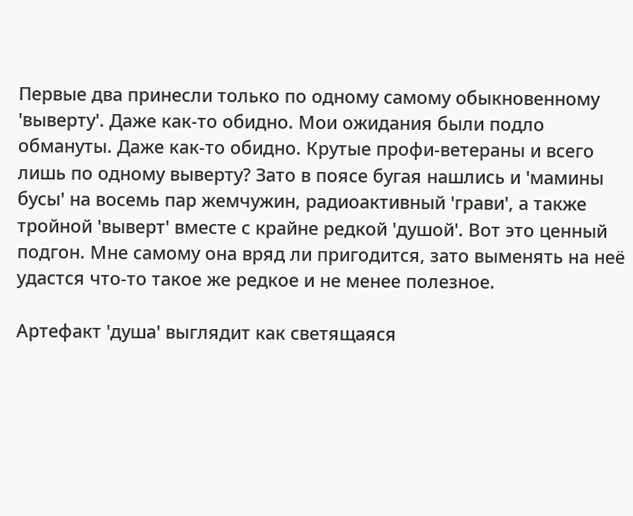Первые два принесли только по одному самому обыкновенному 'выверту'. Даже как-то обидно. Мои ожидания были подло обмануты. Даже как-то обидно. Крутые профи-ветераны и всего лишь по одному выверту? Зато в поясе бугая нашлись и 'мамины бусы' на восемь пар жемчужин, радиоактивный 'грави', а также тройной 'выверт' вместе с крайне редкой 'душой'. Вот это ценный подгон. Мне самому она вряд ли пригодится, зато выменять на неё удастся что-то такое же редкое и не менее полезное.

Артефакт 'душа' выглядит как светящаяся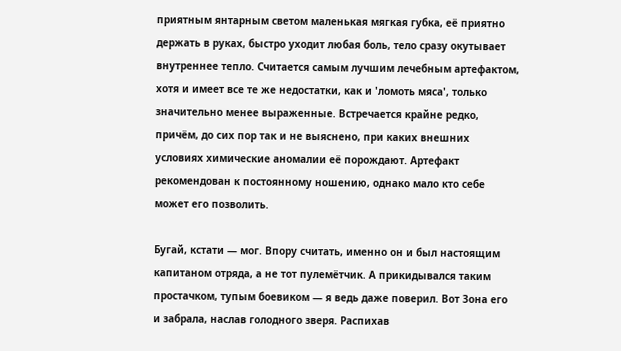приятным янтарным светом маленькая мягкая губка, её приятно держать в руках, быстро уходит любая боль, тело сразу окутывает внутреннее тепло. Считается самым лучшим лечебным артефактом, хотя и имеет все те же недостатки, как и 'ломоть мяса', только значительно менее выраженные. Встречается крайне редко, причём, до сих пор так и не выяснено, при каких внешних условиях химические аномалии её порождают. Артефакт рекомендован к постоянному ношению, однако мало кто себе может его позволить.

Бугай, кстати — мог. Впору считать, именно он и был настоящим капитаном отряда, а не тот пулемётчик. А прикидывался таким простачком, тупым боевиком — я ведь даже поверил. Вот Зона его и забрала, наслав голодного зверя. Распихав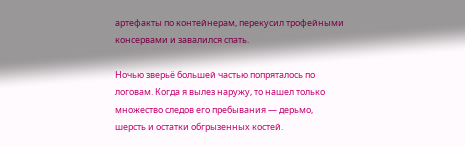артефакты по контейнерам, перекусил трофейными консервами и завалился спать.

Ночью зверьё большей частью попряталось по логовам. Когда я вылез наружу, то нашел только множество следов его пребывания — дерьмо, шерсть и остатки обгрызенных костей.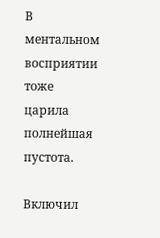В ментальном восприятии тоже царила полнейшая пустота.

Включил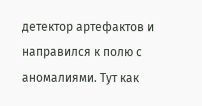детектор артефактов и направился к полю с аномалиями. Тут как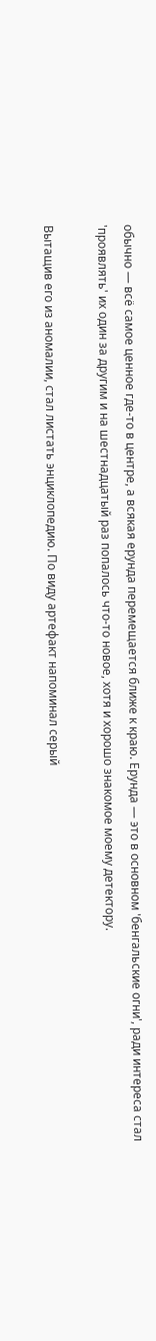обычно — всё самое ценное где-то в центре, а всякая ерунда перемещается ближе к краю. Ерунда — это в основном 'бенгальские огни', ради интереса стал 'проявлять' их один за другим и на шестнадцатый раз попалось что-то новое, хотя и хорошо знакомое моему детектору.

Вытащив его из аномалии, стал листать энциклопедию. По виду артефакт напоминал серый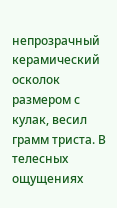непрозрачный керамический осколок размером с кулак, весил грамм триста. В телесных ощущениях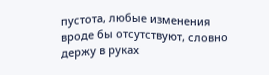пустота, любые изменения вроде бы отсутствуют, словно держу в руках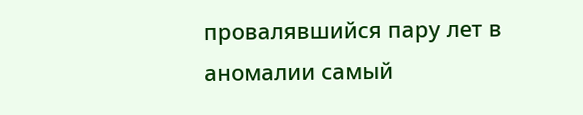провалявшийся пару лет в аномалии самый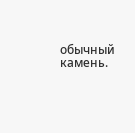обычный камень.